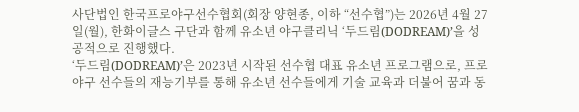사단법인 한국프로야구선수협회(회장 양현종, 이하 “선수협”)는 2026년 4월 27일(월), 한화이글스 구단과 함께 유소년 야구클리닉 ‘두드림(DODREAM)’을 성공적으로 진행했다.
‘두드림(DODREAM)’은 2023년 시작된 선수협 대표 유소년 프로그램으로, 프로야구 선수들의 재능기부를 통해 유소년 선수들에게 기술 교육과 더불어 꿈과 동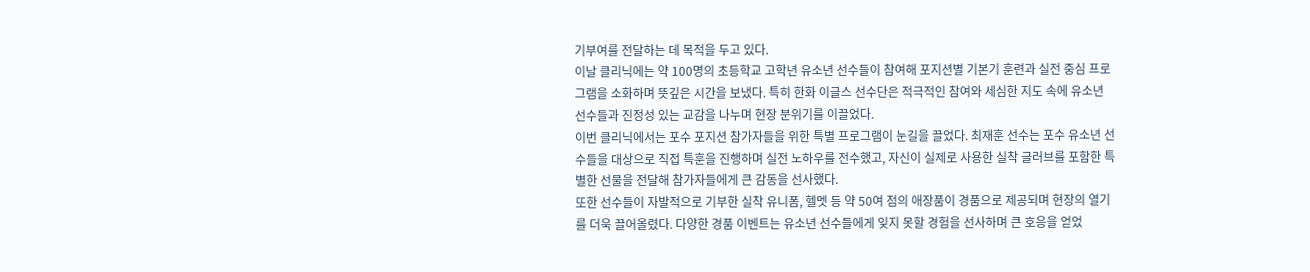기부여를 전달하는 데 목적을 두고 있다.
이날 클리닉에는 약 100명의 초등학교 고학년 유소년 선수들이 참여해 포지션별 기본기 훈련과 실전 중심 프로그램을 소화하며 뜻깊은 시간을 보냈다. 특히 한화 이글스 선수단은 적극적인 참여와 세심한 지도 속에 유소년 선수들과 진정성 있는 교감을 나누며 현장 분위기를 이끌었다.
이번 클리닉에서는 포수 포지션 참가자들을 위한 특별 프로그램이 눈길을 끌었다. 최재훈 선수는 포수 유소년 선수들을 대상으로 직접 특훈을 진행하며 실전 노하우를 전수했고, 자신이 실제로 사용한 실착 글러브를 포함한 특별한 선물을 전달해 참가자들에게 큰 감동을 선사했다.
또한 선수들이 자발적으로 기부한 실착 유니폼, 헬멧 등 약 50여 점의 애장품이 경품으로 제공되며 현장의 열기를 더욱 끌어올렸다. 다양한 경품 이벤트는 유소년 선수들에게 잊지 못할 경험을 선사하며 큰 호응을 얻었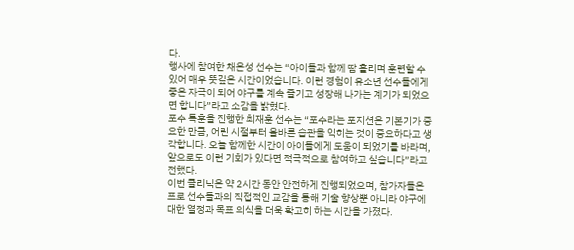다.
행사에 참여한 채은성 선수는 “아이들과 함께 땀 흘리며 훈련할 수 있어 매우 뜻깊은 시간이었습니다. 이런 경험이 유소년 선수들에게 좋은 자극이 되어 야구를 계속 즐기고 성장해 나가는 계기가 되었으면 합니다”라고 소감을 밝혔다.
포수 특훈을 진행한 최재훈 선수는 “포수라는 포지션은 기본기가 중요한 만큼, 어린 시절부터 올바른 습관을 익히는 것이 중요하다고 생각합니다. 오늘 함께한 시간이 아이들에게 도움이 되었기를 바라며, 앞으로도 이런 기회가 있다면 적극적으로 참여하고 싶습니다”라고 전했다.
이번 클리닉은 약 2시간 동안 안전하게 진행되었으며, 참가자들은 프로 선수들과의 직접적인 교감을 통해 기술 향상뿐 아니라 야구에 대한 열정과 목표 의식을 더욱 확고히 하는 시간을 가졌다.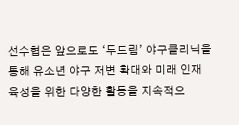선수협은 앞으로도 ‘두드림’ 야구클리닉을 통해 유소년 야구 저변 확대와 미래 인재 육성을 위한 다양한 활동을 지속적으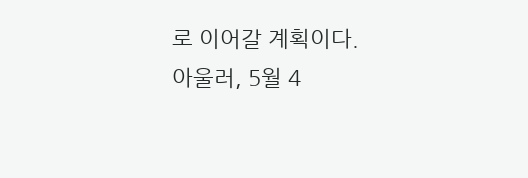로 이어갈 계획이다.
아울러, 5월 4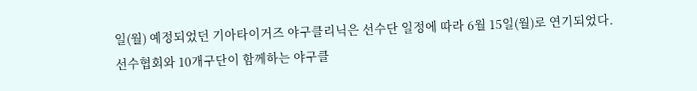일(월) 예정되었던 기아타이거즈 야구클리닉은 선수단 일정에 따라 6월 15일(월)로 연기되었다.
선수협회와 10개구단이 함께하는 야구클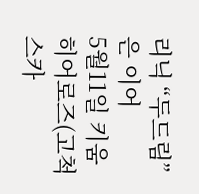리닉 “두드림”은 이어
5월11일 키움히어로즈(고척 스카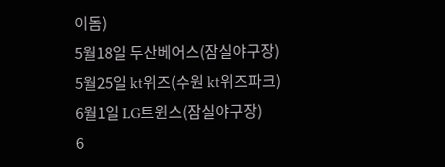이돔)
5월18일 두산베어스(잠실야구장)
5월25일 kt위즈(수원 kt위즈파크)
6월1일 LG트윈스(잠실야구장)
6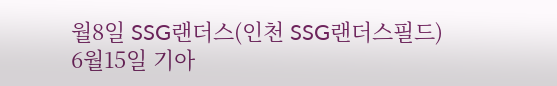월8일 SSG랜더스(인천 SSG랜더스필드)
6월15일 기아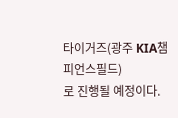타이거즈(광주 KIA챔피언스필드)
로 진행될 예정이다.